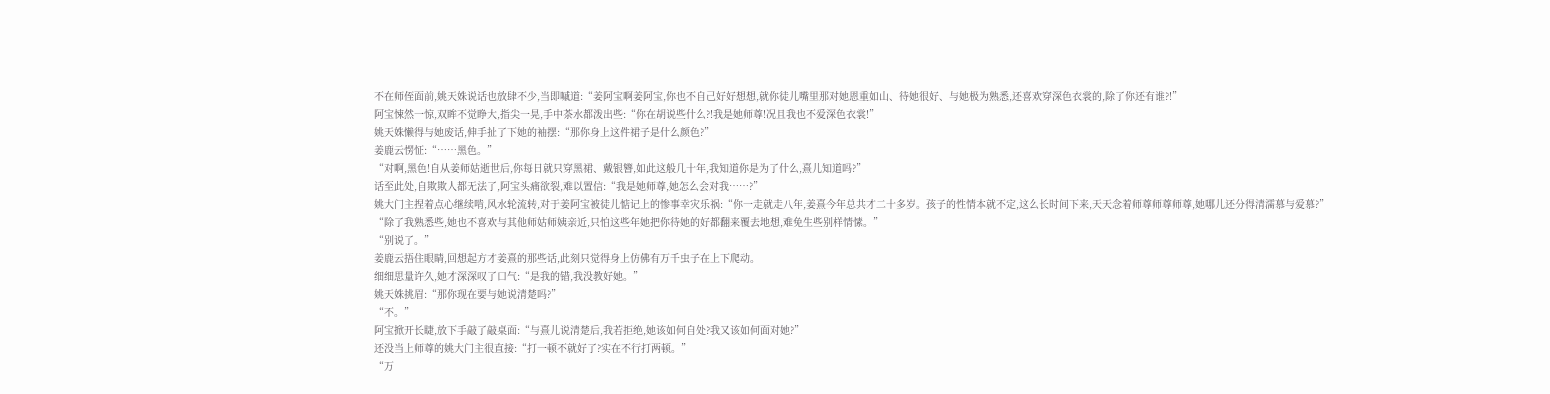不在师侄面前,姚天姝说话也放肆不少,当即嘁道:“姜阿宝啊姜阿宝,你也不自己好好想想,就你徒儿嘴里那对她恩重如山、待她很好、与她极为熟悉,还喜欢穿深色衣裳的,除了你还有谁?!”
阿宝悚然一惊,双眸不觉睁大,指尖一晃,手中茶水都泼出些:“你在胡说些什么?!我是她师尊!况且我也不爱深色衣裳!”
姚天姝懒得与她废话,伸手扯了下她的袖摆:“那你身上这件裙子是什么颜色?”
姜鹿云愣怔:“……黑色。”
“对啊,黑色!自从姜师姑逝世后,你每日就只穿黑裙、戴银簪,如此这般几十年,我知道你是为了什么,熹儿知道吗?”
话至此处,自欺欺人都无法了,阿宝头痛欲裂,难以置信:“我是她师尊,她怎么会对我……?”
姚大门主捏着点心继续啃,风水轮流转,对于姜阿宝被徒儿惦记上的惨事幸灾乐祸:“你一走就走八年,姜熹今年总共才二十多岁。孩子的性情本就不定,这么长时间下来,天天念着师尊师尊师尊,她哪儿还分得清濡慕与爱慕?”
“除了我熟悉些,她也不喜欢与其他师姑师姨亲近,只怕这些年她把你待她的好都翻来覆去地想,难免生些别样情愫。”
“别说了。”
姜鹿云捂住眼睛,回想起方才姜熹的那些话,此刻只觉得身上仿佛有万千虫子在上下爬动。
细细思量许久,她才深深叹了口气:“是我的错,我没教好她。”
姚天姝挑眉:“那你现在要与她说清楚吗?”
“不。”
阿宝掀开长睫,放下手敲了敲桌面:“与熹儿说清楚后,我若拒绝,她该如何自处?我又该如何面对她?”
还没当上师尊的姚大门主很直接:“打一顿不就好了?实在不行打两顿。”
“万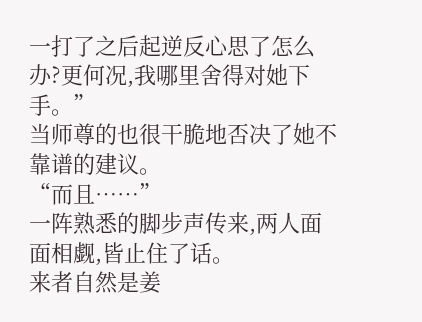一打了之后起逆反心思了怎么办?更何况,我哪里舍得对她下手。”
当师尊的也很干脆地否决了她不靠谱的建议。
“而且……”
一阵熟悉的脚步声传来,两人面面相觑,皆止住了话。
来者自然是姜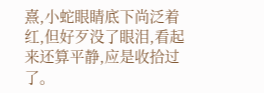熹,小蛇眼睛底下尚泛着红,但好歹没了眼泪,看起来还算平静,应是收拾过了。